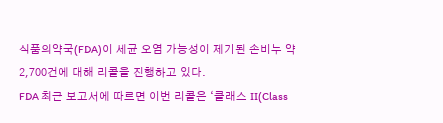식품의약국(FDA)이 세균 오염 가능성이 제기된 손비누 약 2,700건에 대해 리콜을 진행하고 있다.
FDA 최근 보고서에 따르면 이번 리콜은 ‘클래스 II(Class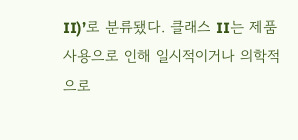II)’로 분류됐다. 클래스 II는 제품 사용으로 인해 일시적이거나 의학적으로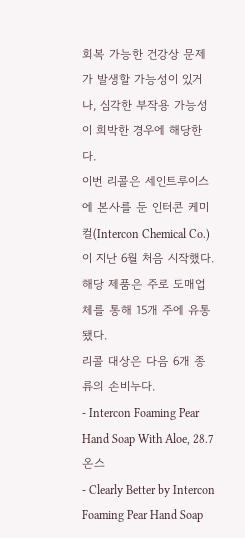회복 가능한 건강상 문제가 발생할 가능성이 있거나, 심각한 부작용 가능성이 희박한 경우에 해당한다.
이번 리콜은 세인트루이스에 본사를 둔 인터콘 케미컬(Intercon Chemical Co.)이 지난 6월 처음 시작했다. 해당 제품은 주로 도매업체를 통해 15개 주에 유통됐다.
리콜 대상은 다음 6개 종류의 손비누다.
- Intercon Foaming Pear Hand Soap With Aloe, 28.7온스
- Clearly Better by Intercon Foaming Pear Hand Soap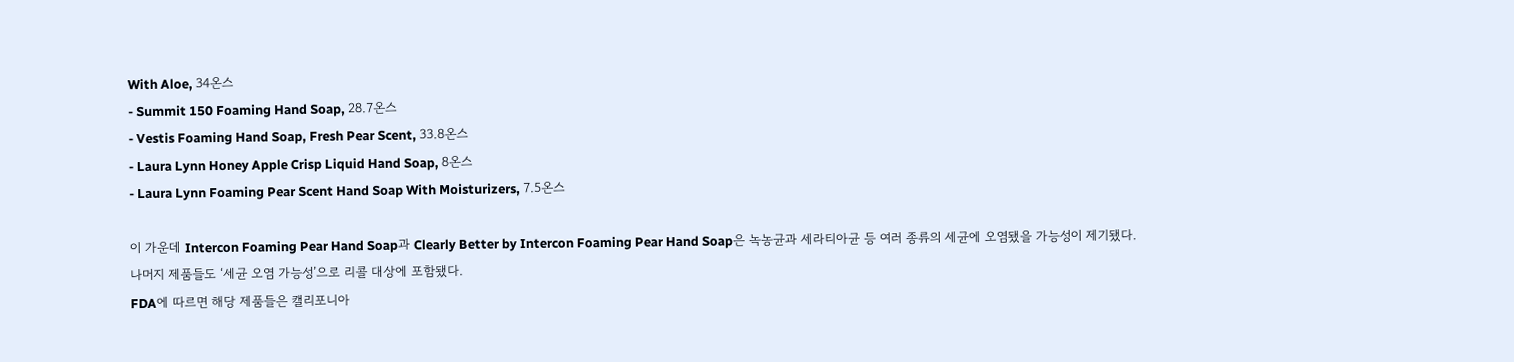With Aloe, 34온스
- Summit 150 Foaming Hand Soap, 28.7온스
- Vestis Foaming Hand Soap, Fresh Pear Scent, 33.8온스
- Laura Lynn Honey Apple Crisp Liquid Hand Soap, 8온스
- Laura Lynn Foaming Pear Scent Hand Soap With Moisturizers, 7.5온스

이 가운데 Intercon Foaming Pear Hand Soap과 Clearly Better by Intercon Foaming Pear Hand Soap은 녹농균과 세라티아균 등 여러 종류의 세균에 오염됐을 가능성이 제기됐다.
나머지 제품들도 ‘세균 오염 가능성’으로 리콜 대상에 포함됐다.
FDA에 따르면 해당 제품들은 캘리포니아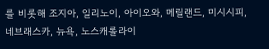를 비롯해 조지아, 일리노이, 아이오와, 메릴랜드, 미시시피, 네브래스카, 뉴욕, 노스캐롤라이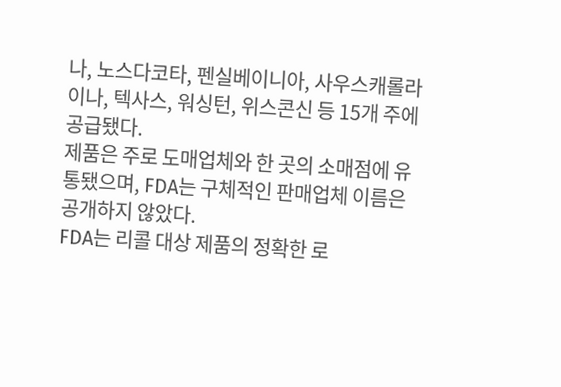나, 노스다코타, 펜실베이니아, 사우스캐롤라이나, 텍사스, 워싱턴, 위스콘신 등 15개 주에 공급됐다.
제품은 주로 도매업체와 한 곳의 소매점에 유통됐으며, FDA는 구체적인 판매업체 이름은 공개하지 않았다.
FDA는 리콜 대상 제품의 정확한 로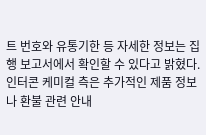트 번호와 유통기한 등 자세한 정보는 집행 보고서에서 확인할 수 있다고 밝혔다.
인터콘 케미컬 측은 추가적인 제품 정보나 환불 관련 안내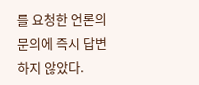를 요청한 언론의 문의에 즉시 답변하지 않았다.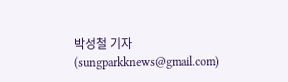박성철 기자(sungparkknews@gmail.com)